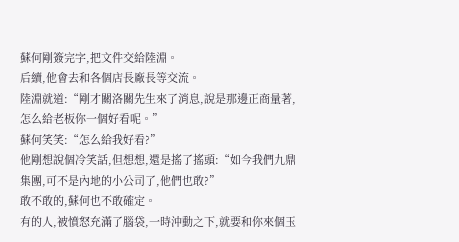蘇何剛簽完字,把文件交給陸淵。
后續,他會去和各個店長廠長等交流。
陸淵就道:“剛才關洛關先生來了消息,說是那邊正商量著,怎么給老板你一個好看呢。”
蘇何笑笑:“怎么給我好看?”
他剛想說個冷笑話,但想想,還是搖了搖頭:“如今我們九鼎集團,可不是內地的小公司了,他們也敢?”
敢不敢的,蘇何也不敢確定。
有的人,被憤怒充滿了腦袋,一時沖動之下,就要和你來個玉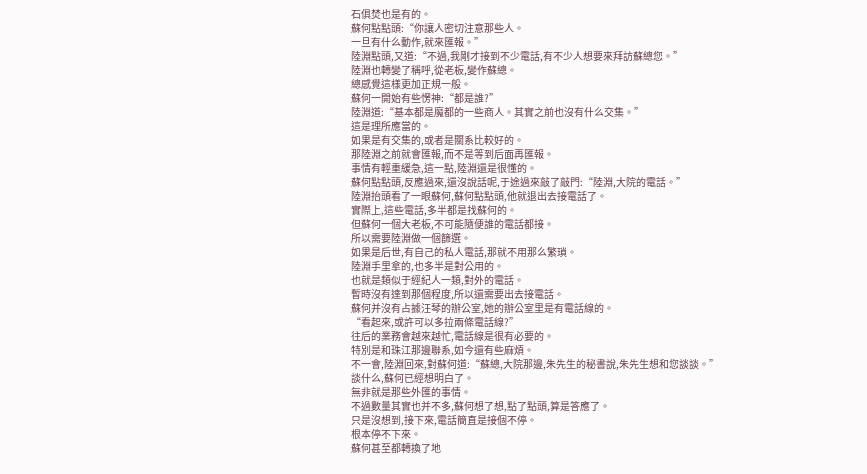石俱焚也是有的。
蘇何點點頭:“你讓人密切注意那些人。
一旦有什么動作,就來匯報。”
陸淵點頭,又道:“不過,我剛才接到不少電話,有不少人想要來拜訪蘇總您。”
陸淵也轉變了稱呼,從老板,變作蘇總。
總感覺這樣更加正規一般。
蘇何一開始有些愣神:“都是誰?”
陸淵道:“基本都是魔都的一些商人。其實之前也沒有什么交集。”
這是理所應當的。
如果是有交集的,或者是關系比較好的。
那陸淵之前就會匯報,而不是等到后面再匯報。
事情有輕重緩急,這一點,陸淵還是很懂的。
蘇何點點頭,反應過來,還沒說話呢,于途過來敲了敲門:“陸淵,大院的電話。”
陸淵抬頭看了一眼蘇何,蘇何點點頭,他就退出去接電話了。
實際上,這些電話,多半都是找蘇何的。
但蘇何一個大老板,不可能隨便誰的電話都接。
所以需要陸淵做一個篩選。
如果是后世,有自己的私人電話,那就不用那么繁瑣。
陸淵手里拿的,也多半是對公用的。
也就是類似于經紀人一類,對外的電話。
暫時沒有達到那個程度,所以還需要出去接電話。
蘇何并沒有占據汪琴的辦公室,她的辦公室里是有電話線的。
“看起來,或許可以多拉兩條電話線?”
往后的業務會越來越忙,電話線是很有必要的。
特別是和珠江那邊聯系,如今還有些麻煩。
不一會,陸淵回來,對蘇何道:“蘇總,大院那邊,朱先生的秘書說,朱先生想和您談談。”
談什么,蘇何已經想明白了。
無非就是那些外匯的事情。
不過數量其實也并不多,蘇何想了想,點了點頭,算是答應了。
只是沒想到,接下來,電話簡直是接個不停。
根本停不下來。
蘇何甚至都轉換了地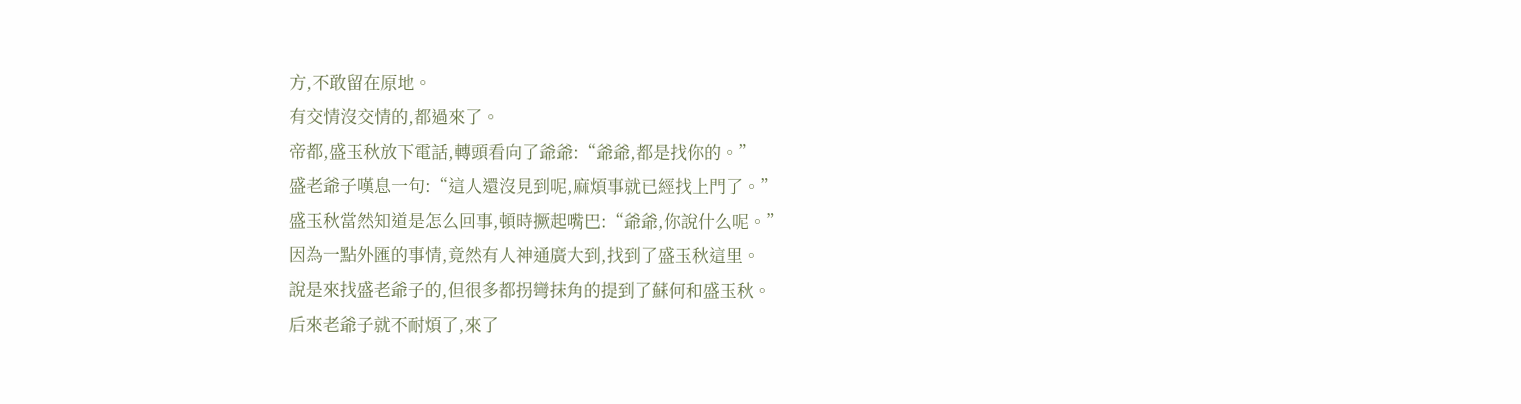方,不敢留在原地。
有交情沒交情的,都過來了。
帝都,盛玉秋放下電話,轉頭看向了爺爺:“爺爺,都是找你的。”
盛老爺子嘆息一句:“這人還沒見到呢,麻煩事就已經找上門了。”
盛玉秋當然知道是怎么回事,頓時撅起嘴巴:“爺爺,你說什么呢。”
因為一點外匯的事情,竟然有人神通廣大到,找到了盛玉秋這里。
說是來找盛老爺子的,但很多都拐彎抹角的提到了蘇何和盛玉秋。
后來老爺子就不耐煩了,來了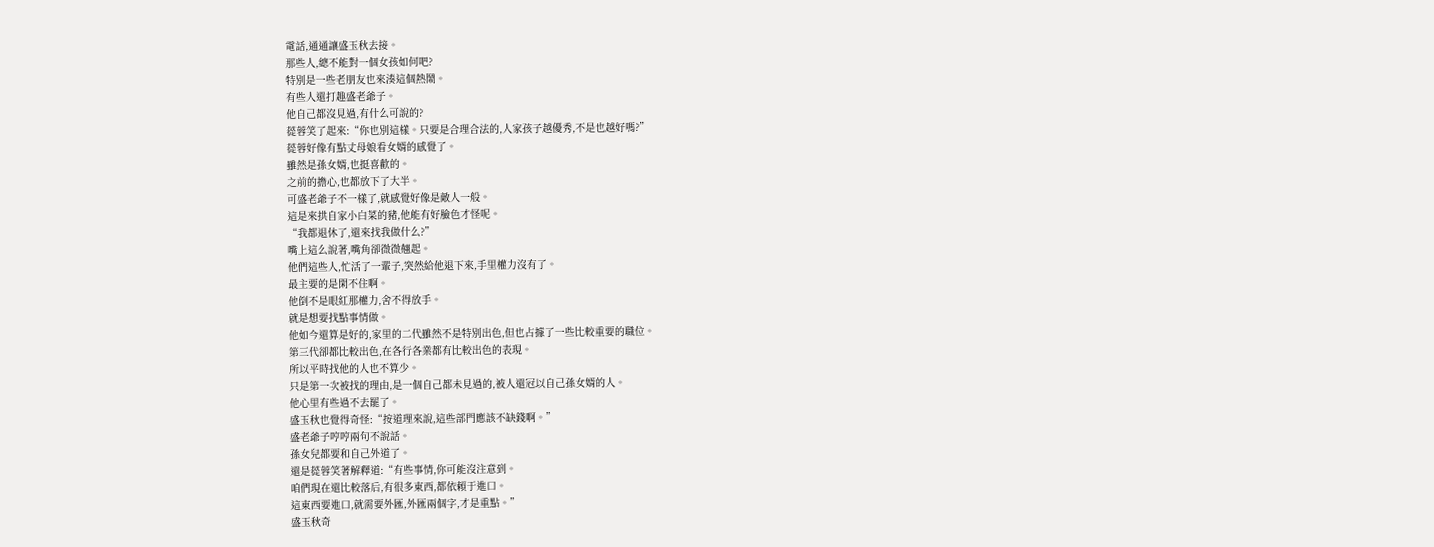電話,通通讓盛玉秋去接。
那些人,總不能對一個女孩如何吧?
特別是一些老朋友也來湊這個熱鬧。
有些人還打趣盛老爺子。
他自己都沒見過,有什么可說的?
蓯蓉笑了起來:“你也別這樣。只要是合理合法的,人家孩子越優秀,不是也越好嗎?”
蓯蓉好像有點丈母娘看女婿的感覺了。
雖然是孫女婿,也挺喜歡的。
之前的擔心,也都放下了大半。
可盛老爺子不一樣了,就感覺好像是敵人一般。
這是來拱自家小白菜的豬,他能有好臉色才怪呢。
“我都退休了,還來找我做什么?”
嘴上這么說著,嘴角卻微微翹起。
他們這些人,忙活了一輩子,突然給他退下來,手里權力沒有了。
最主要的是閑不住啊。
他倒不是眼紅那權力,舍不得放手。
就是想要找點事情做。
他如今還算是好的,家里的二代雖然不是特別出色,但也占據了一些比較重要的職位。
第三代卻都比較出色,在各行各業都有比較出色的表現。
所以平時找他的人也不算少。
只是第一次被找的理由,是一個自己都未見過的,被人還冠以自己孫女婿的人。
他心里有些過不去罷了。
盛玉秋也覺得奇怪:“按道理來說,這些部門應該不缺錢啊。”
盛老爺子哼哼兩句不說話。
孫女兒都要和自己外道了。
還是蓯蓉笑著解釋道:“有些事情,你可能沒注意到。
咱們現在還比較落后,有很多東西,都依賴于進口。
這東西要進口,就需要外匯,外匯兩個字,才是重點。”
盛玉秋奇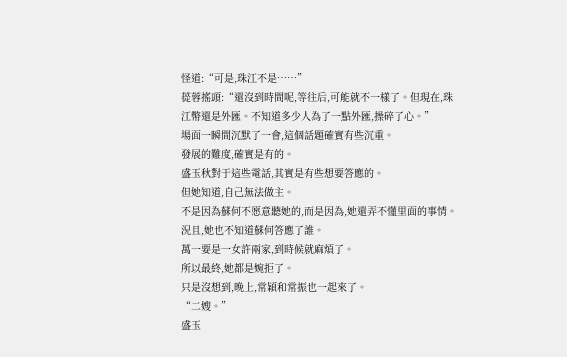怪道:“可是,珠江不是……”
蓯蓉搖頭:“還沒到時間呢,等往后,可能就不一樣了。但現在,珠江幣還是外匯。不知道多少人為了一點外匯,操碎了心。”
場面一瞬間沉默了一會,這個話題確實有些沉重。
發展的難度,確實是有的。
盛玉秋對于這些電話,其實是有些想要答應的。
但她知道,自己無法做主。
不是因為蘇何不愿意聽她的,而是因為,她還弄不懂里面的事情。
況且,她也不知道蘇何答應了誰。
萬一要是一女許兩家,到時候就麻煩了。
所以最終,她都是婉拒了。
只是沒想到,晚上,常穎和常振也一起來了。
“二嫂。”
盛玉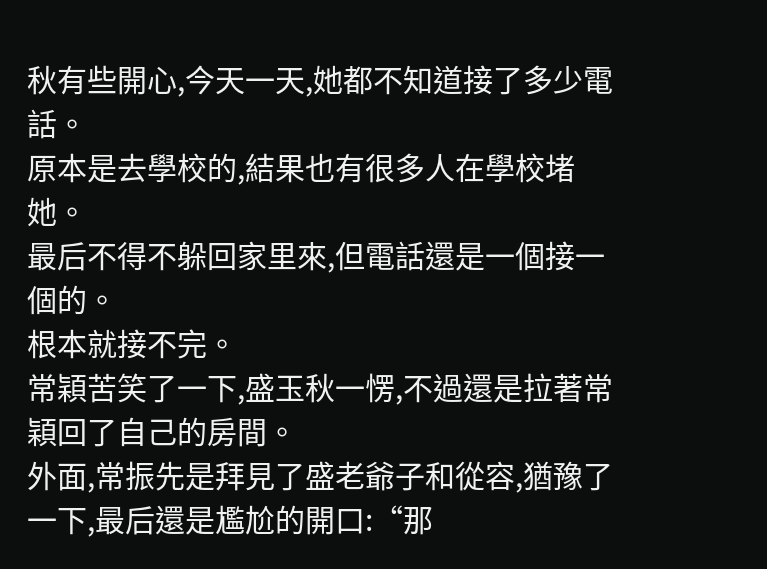秋有些開心,今天一天,她都不知道接了多少電話。
原本是去學校的,結果也有很多人在學校堵她。
最后不得不躲回家里來,但電話還是一個接一個的。
根本就接不完。
常穎苦笑了一下,盛玉秋一愣,不過還是拉著常穎回了自己的房間。
外面,常振先是拜見了盛老爺子和從容,猶豫了一下,最后還是尷尬的開口:“那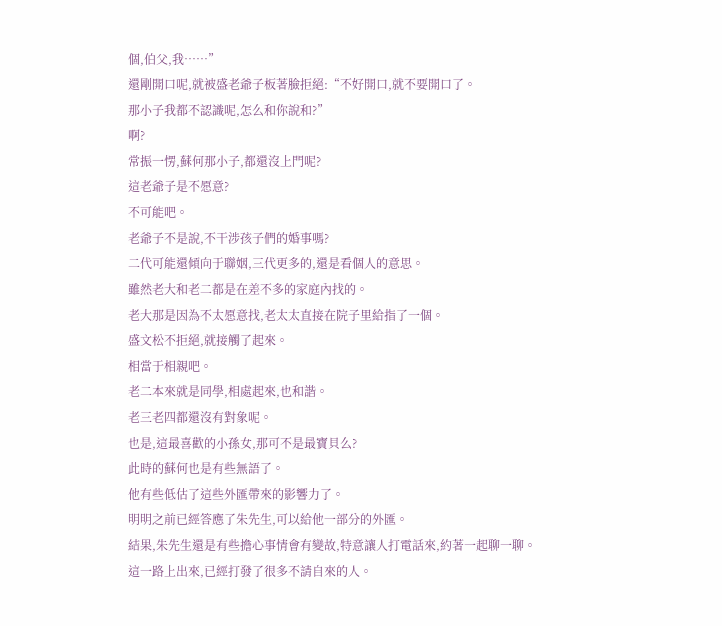個,伯父,我……”
還剛開口呢,就被盛老爺子板著臉拒絕:“不好開口,就不要開口了。
那小子我都不認識呢,怎么和你說和?”
啊?
常振一愣,蘇何那小子,都還沒上門呢?
這老爺子是不愿意?
不可能吧。
老爺子不是說,不干涉孩子們的婚事嗎?
二代可能還傾向于聯姻,三代更多的,還是看個人的意思。
雖然老大和老二都是在差不多的家庭內找的。
老大那是因為不太愿意找,老太太直接在院子里給指了一個。
盛文松不拒絕,就接觸了起來。
相當于相親吧。
老二本來就是同學,相處起來,也和諧。
老三老四都還沒有對象呢。
也是,這最喜歡的小孫女,那可不是最寶貝么?
此時的蘇何也是有些無語了。
他有些低估了這些外匯帶來的影響力了。
明明之前已經答應了朱先生,可以給他一部分的外匯。
結果,朱先生還是有些擔心事情會有變故,特意讓人打電話來,約著一起聊一聊。
這一路上出來,已經打發了很多不請自來的人。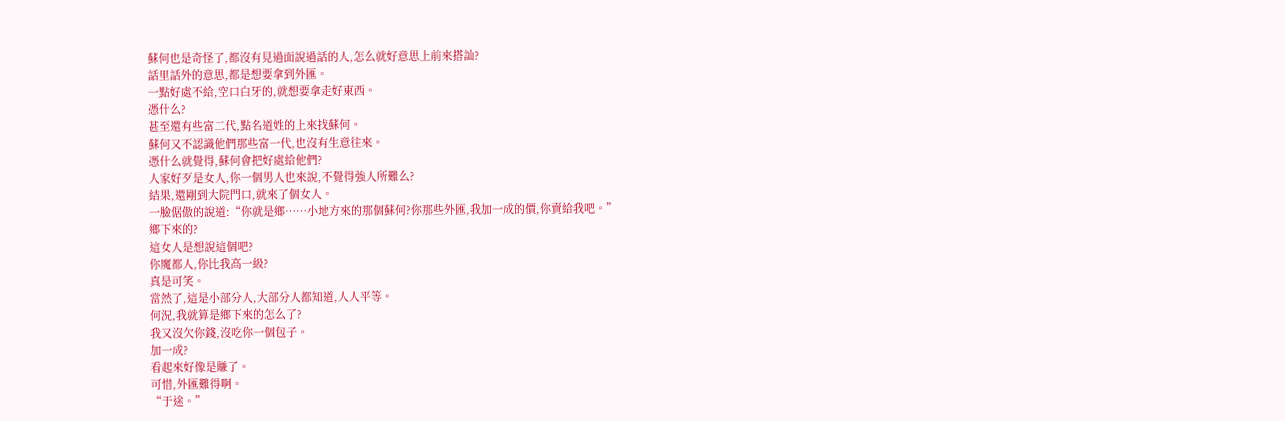蘇何也是奇怪了,都沒有見過面說過話的人,怎么就好意思上前來搭訕?
話里話外的意思,都是想要拿到外匯。
一點好處不給,空口白牙的,就想要拿走好東西。
憑什么?
甚至還有些富二代,點名道姓的上來找蘇何。
蘇何又不認識他們那些富一代,也沒有生意往來。
憑什么就覺得,蘇何會把好處給他們?
人家好歹是女人,你一個男人也來說,不覺得強人所難么?
結果,還剛到大院門口,就來了個女人。
一臉倨傲的說道:“你就是鄉……小地方來的那個蘇何?你那些外匯,我加一成的價,你賣給我吧。”
鄉下來的?
這女人是想說這個吧?
你魔都人,你比我高一級?
真是可笑。
當然了,這是小部分人,大部分人都知道,人人平等。
何況,我就算是鄉下來的怎么了?
我又沒欠你錢,沒吃你一個包子。
加一成?
看起來好像是賺了。
可惜,外匯難得啊。
“于途。”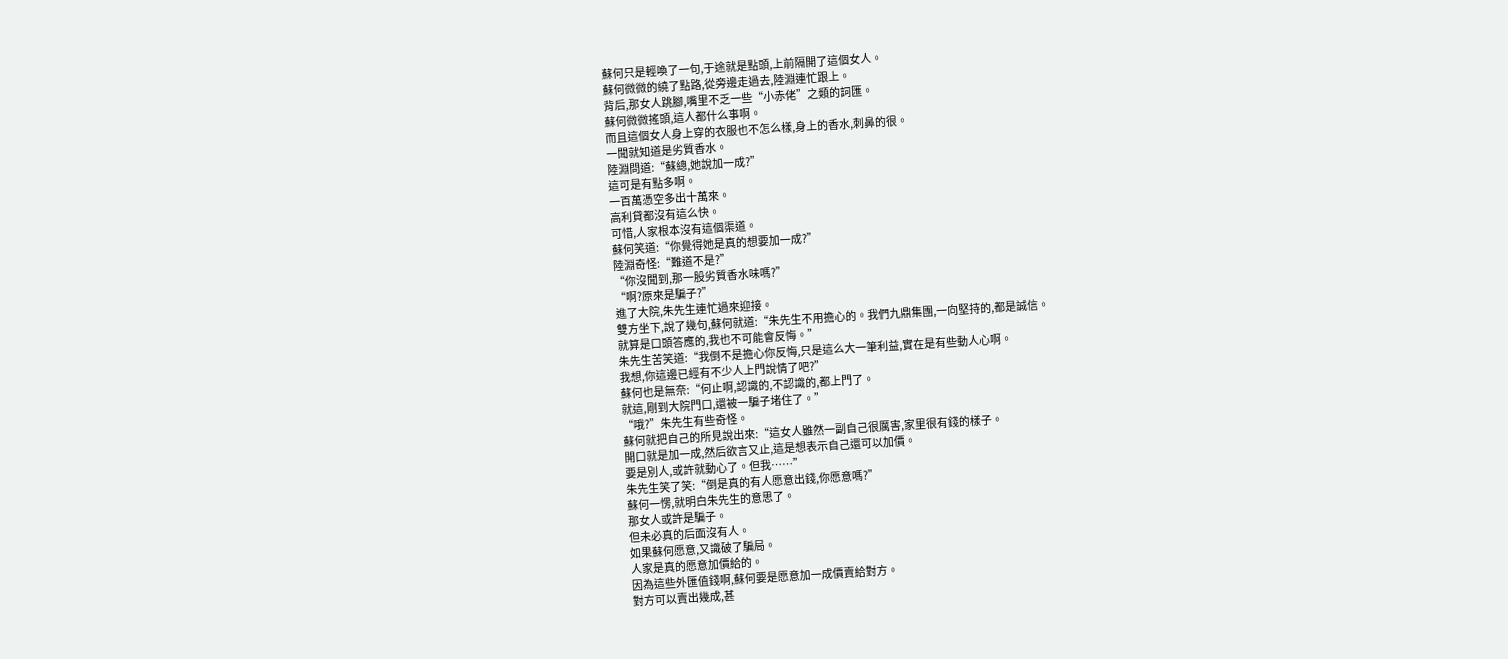蘇何只是輕喚了一句,于途就是點頭,上前隔開了這個女人。
蘇何微微的繞了點路,從旁邊走過去,陸淵連忙跟上。
背后,那女人跳腳,嘴里不乏一些“小赤佬”之類的詞匯。
蘇何微微搖頭,這人都什么事啊。
而且這個女人身上穿的衣服也不怎么樣,身上的香水,刺鼻的很。
一聞就知道是劣質香水。
陸淵問道:“蘇總,她說加一成?”
這可是有點多啊。
一百萬憑空多出十萬來。
高利貸都沒有這么快。
可惜,人家根本沒有這個渠道。
蘇何笑道:“你覺得她是真的想要加一成?”
陸淵奇怪:“難道不是?”
“你沒聞到,那一股劣質香水味嗎?”
“啊?原來是騙子?”
進了大院,朱先生連忙過來迎接。
雙方坐下,說了幾句,蘇何就道:“朱先生不用擔心的。我們九鼎集團,一向堅持的,都是誠信。
就算是口頭答應的,我也不可能會反悔。”
朱先生苦笑道:“我倒不是擔心你反悔,只是這么大一筆利益,實在是有些動人心啊。
我想,你這邊已經有不少人上門說情了吧?”
蘇何也是無奈:“何止啊,認識的,不認識的,都上門了。
就這,剛到大院門口,還被一騙子堵住了。”
“哦?”朱先生有些奇怪。
蘇何就把自己的所見說出來:“這女人雖然一副自己很厲害,家里很有錢的樣子。
開口就是加一成,然后欲言又止,這是想表示自己還可以加價。
要是別人,或許就動心了。但我……”
朱先生笑了笑:“倒是真的有人愿意出錢,你愿意嗎?”
蘇何一愣,就明白朱先生的意思了。
那女人或許是騙子。
但未必真的后面沒有人。
如果蘇何愿意,又識破了騙局。
人家是真的愿意加價給的。
因為這些外匯值錢啊,蘇何要是愿意加一成價賣給對方。
對方可以賣出幾成,甚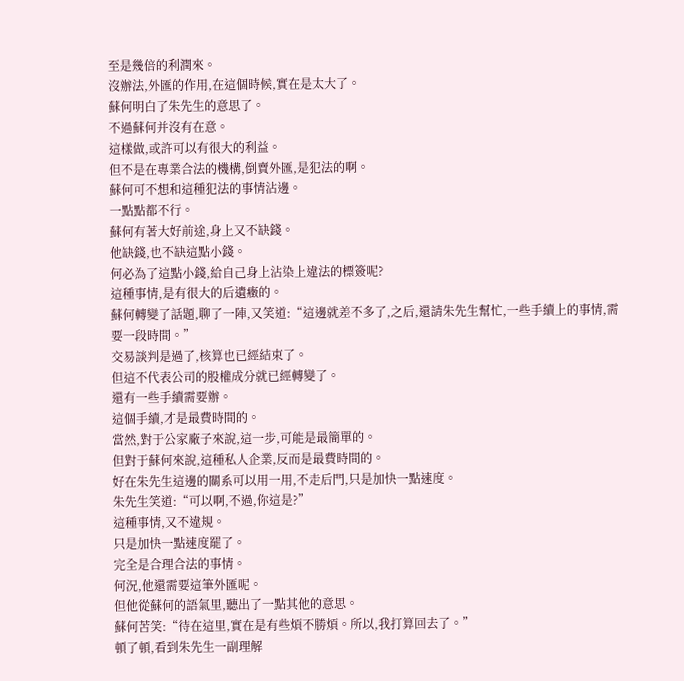至是幾倍的利潤來。
沒辦法,外匯的作用,在這個時候,實在是太大了。
蘇何明白了朱先生的意思了。
不過蘇何并沒有在意。
這樣做,或許可以有很大的利益。
但不是在專業合法的機構,倒賣外匯,是犯法的啊。
蘇何可不想和這種犯法的事情沾邊。
一點點都不行。
蘇何有著大好前途,身上又不缺錢。
他缺錢,也不缺這點小錢。
何必為了這點小錢,給自己身上沾染上違法的標簽呢?
這種事情,是有很大的后遺癥的。
蘇何轉變了話題,聊了一陣,又笑道:“這邊就差不多了,之后,還請朱先生幫忙,一些手續上的事情,需要一段時間。”
交易談判是過了,核算也已經結束了。
但這不代表公司的股權成分就已經轉變了。
還有一些手續需要辦。
這個手續,才是最費時間的。
當然,對于公家廠子來說,這一步,可能是最簡單的。
但對于蘇何來說,這種私人企業,反而是最費時間的。
好在朱先生這邊的關系可以用一用,不走后門,只是加快一點速度。
朱先生笑道:“可以啊,不過,你這是?”
這種事情,又不違規。
只是加快一點速度罷了。
完全是合理合法的事情。
何況,他還需要這筆外匯呢。
但他從蘇何的語氣里,聽出了一點其他的意思。
蘇何苦笑:“待在這里,實在是有些煩不勝煩。所以,我打算回去了。”
頓了頓,看到朱先生一副理解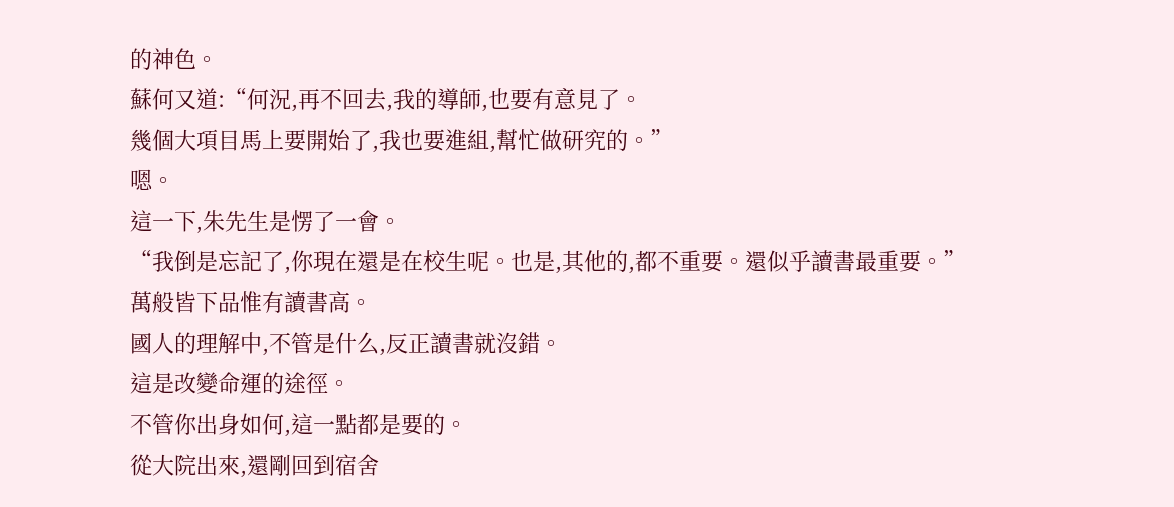的神色。
蘇何又道:“何況,再不回去,我的導師,也要有意見了。
幾個大項目馬上要開始了,我也要進組,幫忙做研究的。”
嗯。
這一下,朱先生是愣了一會。
“我倒是忘記了,你現在還是在校生呢。也是,其他的,都不重要。還似乎讀書最重要。”
萬般皆下品惟有讀書高。
國人的理解中,不管是什么,反正讀書就沒錯。
這是改變命運的途徑。
不管你出身如何,這一點都是要的。
從大院出來,還剛回到宿舍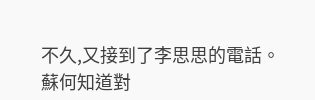不久,又接到了李思思的電話。
蘇何知道對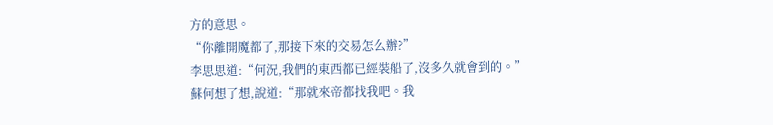方的意思。
“你離開魔都了,那接下來的交易怎么辦?”
李思思道:“何況,我們的東西都已經裝船了,沒多久就會到的。”
蘇何想了想,說道:“那就來帝都找我吧。我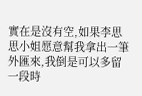實在是沒有空,如果李思思小姐愿意幫我拿出一筆外匯來,我倒是可以多留一段時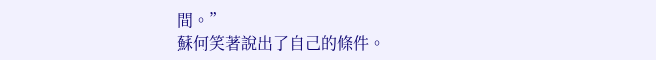間。”
蘇何笑著說出了自己的條件。